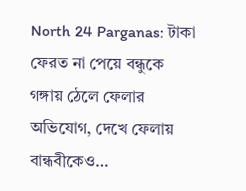North 24 Parganas: টাকা ফেরত না পেয়ে বন্ধুকে গঙ্গায় ঠেলে ফেলার অভিযোগ, দেখে ফেলায় বান্ধবীকেও…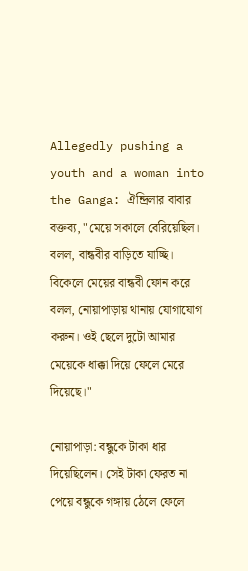Allegedly pushing a youth and a woman into the Ganga: ঐন্দ্রিলার বাবার বক্তব্য, "মেয়ে সকালে বেরিয়েছিল। বলল, বান্ধবীর বাড়িতে যাচ্ছি। বিকেলে মেয়ের বান্ধবী ফোন করে বলল, নোয়াপাড়ায় থানায় যোগাযোগ করুন। ওই ছেলে দুটো আমার মেয়েকে ধাক্কা দিয়ে ফেলে মেরে দিয়েছে।"

নোয়াপাড়া: বন্ধুকে টাকা ধার দিয়েছিলেন। সেই টাকা ফেরত না পেয়ে বন্ধুকে গঙ্গায় ঠেলে ফেলে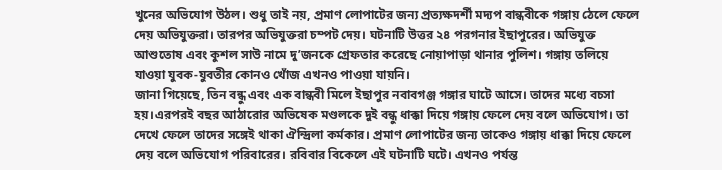খুনের অভিযোগ উঠল। শুধু তাই নয়, প্রমাণ লোপাটের জন্য প্রত্যক্ষদর্শী মদ্যপ বান্ধবীকে গঙ্গায় ঠেলে ফেলে দেয় অভিযুক্তরা। তারপর অভিযুক্তরা চম্পট দেয়। ঘটনাটি উত্তর ২৪ পরগনার ইছাপুরের। অভিযুক্ত আশুতোষ এবং কুশল সাউ নামে দু’জনকে গ্রেফতার করেছে নোয়াপাড়া থানার পুলিশ। গঙ্গায় তলিয়ে যাওয়া যুবক-যুবতীর কোনও খোঁজ এখনও পাওয়া যায়নি।
জানা গিয়েছে, তিন বন্ধু এবং এক বান্ধবী মিলে ইছাপুর নবাবগঞ্জ গঙ্গার ঘাটে আসে। তাদের মধ্যে বচসা হয়।এরপরই বছর আঠারোর অভিষেক মণ্ডলকে দুই বন্ধু ধাক্কা দিয়ে গঙ্গায় ফেলে দেয় বলে অভিযোগ। তা দেখে ফেলে তাদের সঙ্গেই থাকা ঐন্দ্রিলা কর্মকার। প্রমাণ লোপাটের জন্য তাকেও গঙ্গায় ধাক্কা দিয়ে ফেলে দেয় বলে অভিযোগ পরিবারের। রবিবার বিকেলে এই ঘটনাটি ঘটে। এখনও পর্যন্ত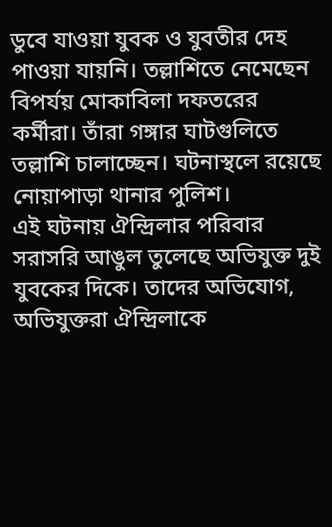ডুবে যাওয়া যুবক ও যুবতীর দেহ পাওয়া যায়নি। তল্লাশিতে নেমেছেন বিপর্যয় মোকাবিলা দফতরের কর্মীরা। তাঁরা গঙ্গার ঘাটগুলিতে তল্লাশি চালাচ্ছেন। ঘটনাস্থলে রয়েছে নোয়াপাড়া থানার পুলিশ।
এই ঘটনায় ঐন্দ্রিলার পরিবার সরাসরি আঙুল তুলেছে অভিযুক্ত দুই যুবকের দিকে। তাদের অভিযোগ, অভিযুক্তরা ঐন্দ্রিলাকে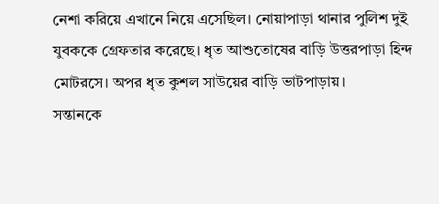নেশা করিয়ে এখানে নিয়ে এসেছিল। নোয়াপাড়া থানার পুলিশ দুই যুবককে গ্রেফতার করেছে। ধৃত আশুতোষের বাড়ি উত্তরপাড়া হিন্দ মোটরসে। অপর ধৃত কুশল সাউয়ের বাড়ি ভাটপাড়ায়।
সন্তানকে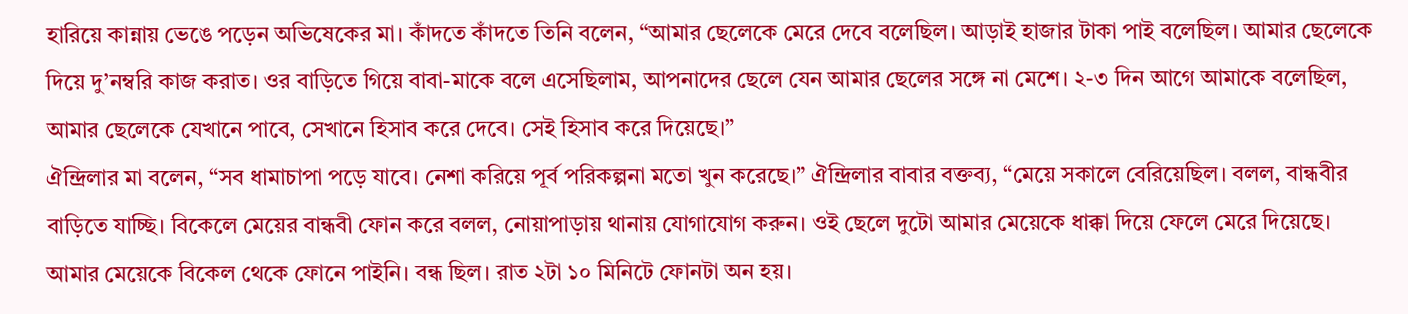হারিয়ে কান্নায় ভেঙে পড়েন অভিষেকের মা। কাঁদতে কাঁদতে তিনি বলেন, “আমার ছেলেকে মেরে দেবে বলেছিল। আড়াই হাজার টাকা পাই বলেছিল। আমার ছেলেকে দিয়ে দু’নম্বরি কাজ করাত। ওর বাড়িতে গিয়ে বাবা-মাকে বলে এসেছিলাম, আপনাদের ছেলে যেন আমার ছেলের সঙ্গে না মেশে। ২-৩ দিন আগে আমাকে বলেছিল, আমার ছেলেকে যেখানে পাবে, সেখানে হিসাব করে দেবে। সেই হিসাব করে দিয়েছে।”
ঐন্দ্রিলার মা বলেন, “সব ধামাচাপা পড়ে যাবে। নেশা করিয়ে পূর্ব পরিকল্পনা মতো খুন করেছে।” ঐন্দ্রিলার বাবার বক্তব্য, “মেয়ে সকালে বেরিয়েছিল। বলল, বান্ধবীর বাড়িতে যাচ্ছি। বিকেলে মেয়ের বান্ধবী ফোন করে বলল, নোয়াপাড়ায় থানায় যোগাযোগ করুন। ওই ছেলে দুটো আমার মেয়েকে ধাক্কা দিয়ে ফেলে মেরে দিয়েছে। আমার মেয়েকে বিকেল থেকে ফোনে পাইনি। বন্ধ ছিল। রাত ২টা ১০ মিনিটে ফোনটা অন হয়।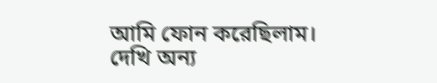আমি ফোন করেছিলাম। দেখি অন্য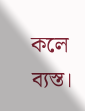কলে ব্যস্ত।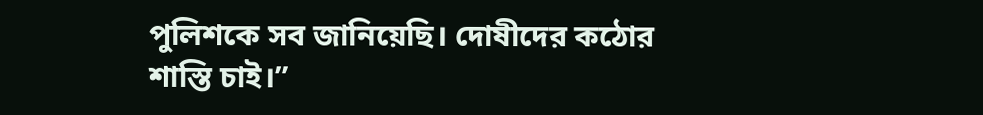পুলিশকে সব জানিয়েছি। দোষীদের কঠোর শাস্তি চাই।”